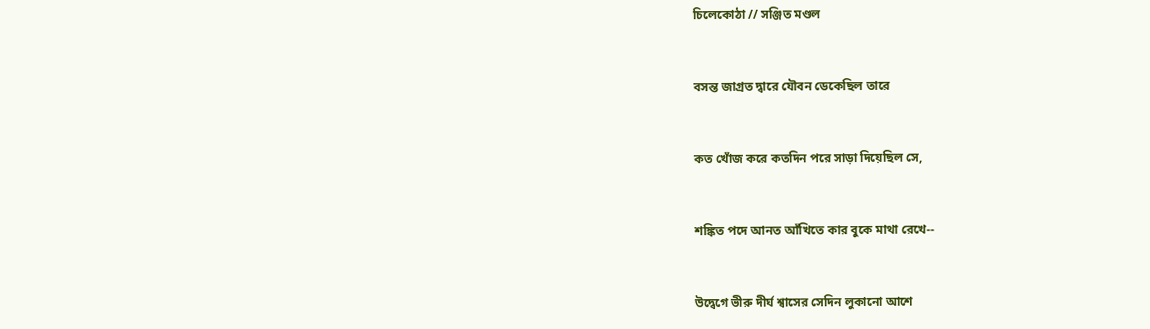চিলেকোঠা // সঞ্জিত মণ্ডল


বসন্ত জাগ্রত দ্বারে যৌবন ডেকেছিল তারে


কত খোঁজ করে কতদিন পরে সাড়া দিয়েছিল সে,


শঙ্কিত পদে আনত আঁখিতে কার বুকে মাথা রেখে--


উদ্বেগে ভীরু দীর্ঘ শ্বাসের সেদিন লুকানো আশে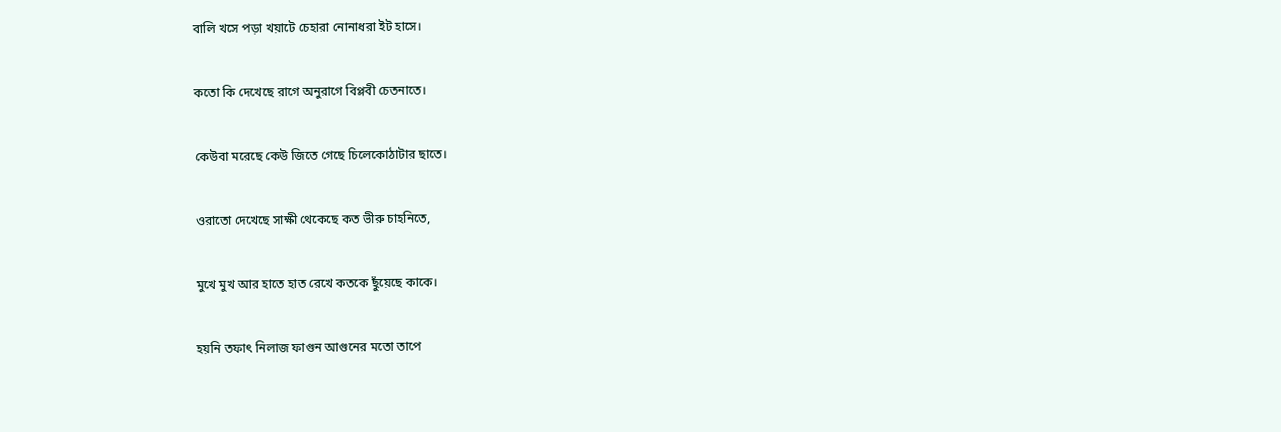বালি খসে পড়া খয়াটে চেহারা নোনাধরা ইট হাসে।


কতো কি দেখেছে রাগে অনুরাগে বিপ্লবী চেতনাতে।


কেউবা মরেছে কেউ জিতে গেছে চিলেকোঠাটার ছাতে।


ওরাতো দেখেছে সাক্ষী থেকেছে কত ভীরু চাহনিতে,


মুখে মুখ আর হাতে হাত রেখে কতকে ছুঁয়েছে কাকে।


হয়নি তফাৎ নিলাজ ফাগুন আগুনের মতো তাপে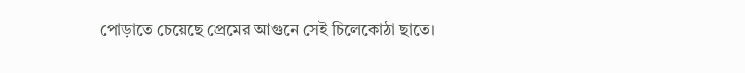পোড়াতে চেয়েছে প্রেমের আগুনে সেই চিলেকোঠা ছাতে।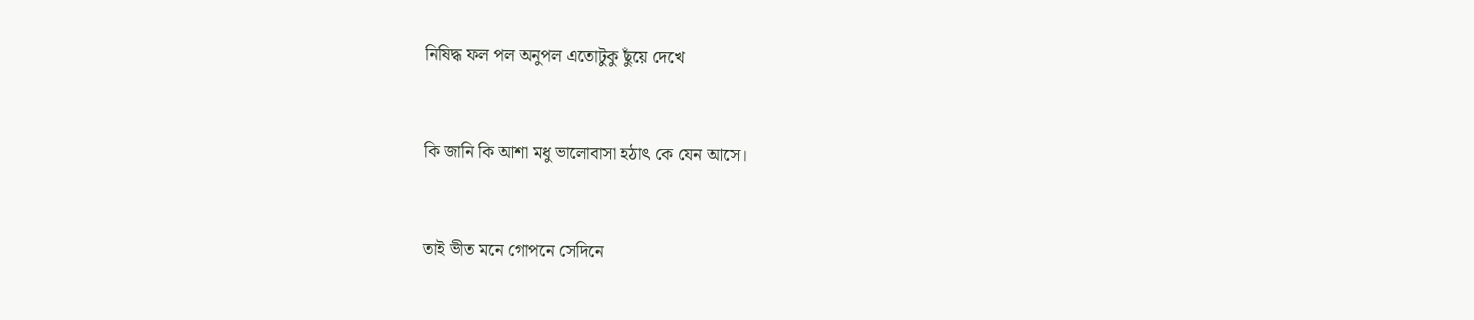নিষিদ্ধ ফল পল অনুপল এতোটুকু ছুঁয়ে দেখে


কি জানি কি আশা মধু ভালোবাসা হঠাৎ কে যেন আসে।


তাই ভীত মনে গোপনে সেদিনে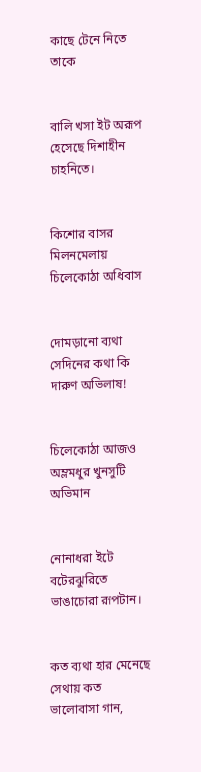কাছে টেনে নিতে তাকে


বালি খসা ইট অরূপ হেসেছে দিশাহীন চাহনিতে।


কিশোর বাসর মিলনমেলায় চিলেকোঠা অধিবাস


দোমড়ানো ব্যথা সেদিনের কথা কি দারুণ অভিলাষ!


চিলেকোঠা আজও অম্লমধুর খুনসুটি অভিমান


নোনাধরা ইটে বটেরঝুরিতে ভাঙাচোরা রূপটান।


কত ব্যথা হার মেনেছে সেথায় কত ভালোবাসা গান,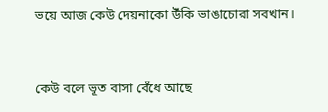ভয়ে আজ কেউ দেয়নাকো উঁকি ভাঙাচোরা সবখান।


কেউ বলে ভূত বাসা বেঁধে আছে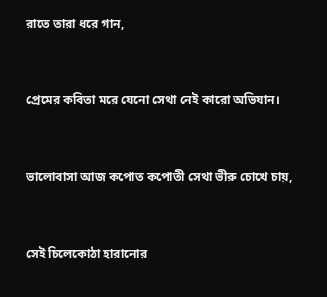রাতে তারা ধরে গান,


প্রেমের কবিতা মরে যেনো সেথা নেই কারো অভিযান।


ভালোবাসা আজ কপোত কপোতী সেথা ভীরু চোখে চায়,


সেই চিলেকোঠা হারানোর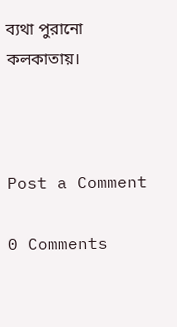ব্যথা পুরানো কলকাতায়।



Post a Comment

0 Comments